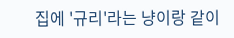집에 '규리'라는 냥이랑 같이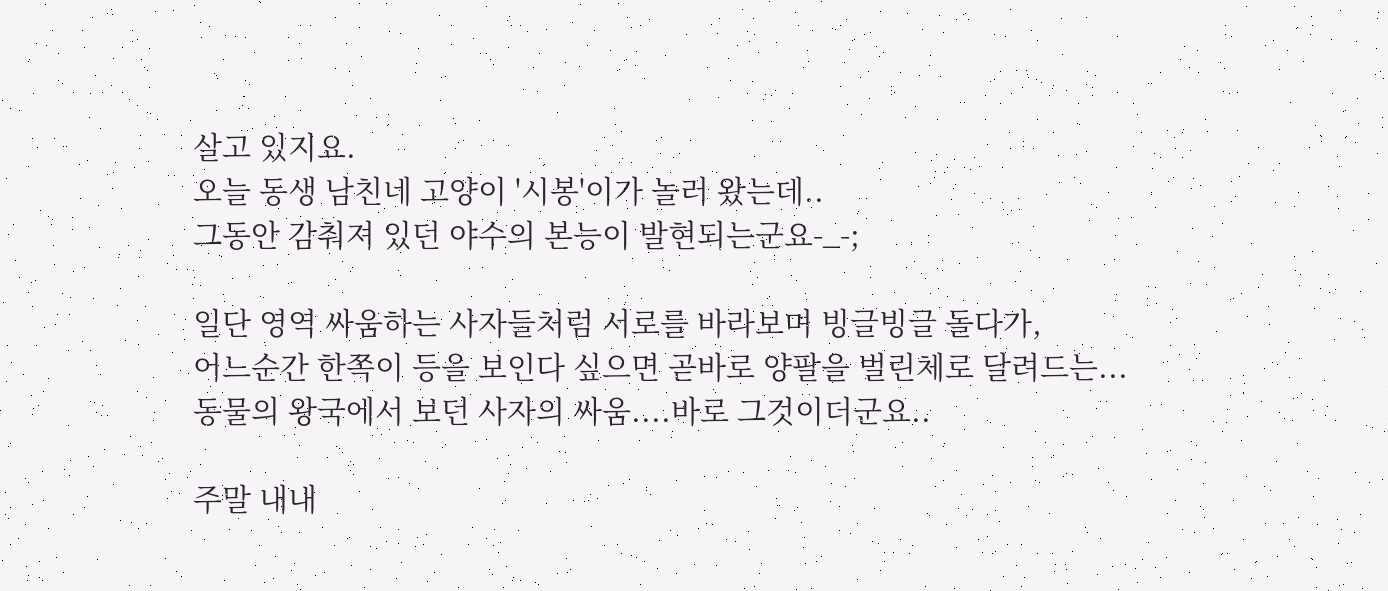살고 있지요.
오늘 동생 남친네 고양이 '시봉'이가 놀러 왔는데..
그동안 감춰져 있던 야수의 본능이 발현되는군요-_-;

일단 영역 싸움하는 사자들처럼 서로를 바라보며 빙글빙글 돌다가,
어느순간 한쪽이 등을 보인다 싶으면 곧바로 양팔을 벌린체로 달려드는...
동물의 왕국에서 보던 사자의 싸움....바로 그것이더군요..

주말 내내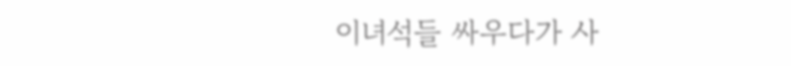이녀석들 싸우다가 사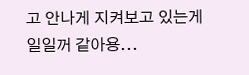고 안나게 지켜보고 있는게 일일꺼 같아용...